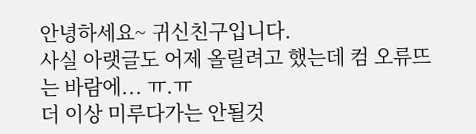안녕하세요~ 귀신친구입니다.
사실 아랫글도 어제 올릴려고 했는데 컴 오류뜨는 바람에... ㅠ.ㅠ
더 이상 미루다가는 안될것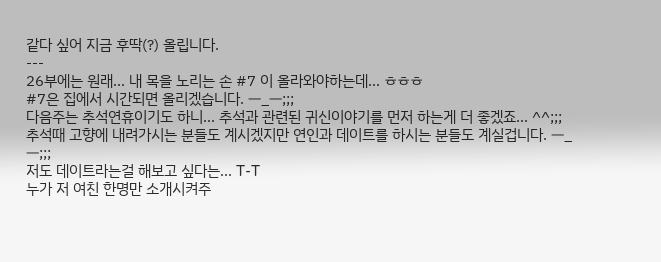같다 싶어 지금 후딱(?) 올립니다.
---
26부에는 원래... 내 목을 노리는 손 #7 이 올라와야하는데... ㅎㅎㅎ
#7은 집에서 시간되면 올리겠습니다. ㅡ_ㅡ;;;
다음주는 추석연휴이기도 하니... 추석과 관련된 귀신이야기를 먼저 하는게 더 좋겠죠... ^^;;;
추석때 고향에 내려가시는 분들도 계시겠지만 연인과 데이트를 하시는 분들도 계실겁니다. ㅡ_ㅡ;;;
저도 데이트라는걸 해보고 싶다는... T-T
누가 저 여친 한명만 소개시켜주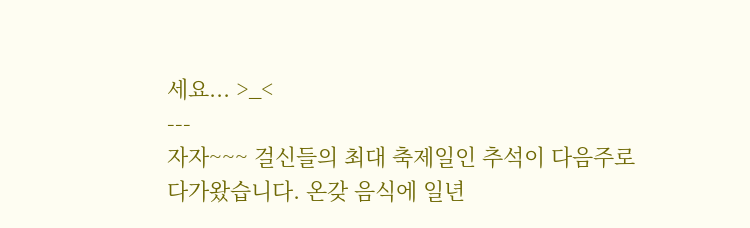세요... >_<
---
자자~~~ 걸신들의 최대 축제일인 추석이 다음주로 다가왔습니다. 온갖 음식에 일년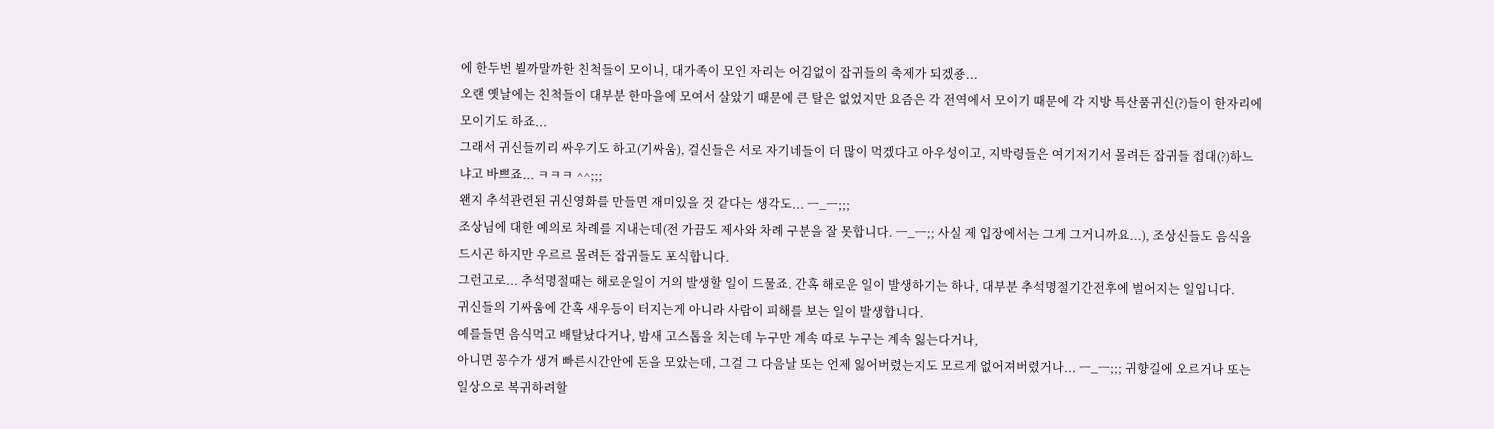에 한두번 뵐까말까한 친척들이 모이니, 대가족이 모인 자리는 어김없이 잡귀들의 축제가 되겠죵...
오랜 옛날에는 친척들이 대부분 한마을에 모여서 살았기 때문에 큰 탈은 없었지만 요즘은 각 전역에서 모이기 때문에 각 지방 특산품귀신(?)들이 한자리에 모이기도 하죠...
그래서 귀신들끼리 싸우기도 하고(기싸움), 걸신들은 서로 자기네들이 더 많이 먹겠다고 아우성이고, 지박령들은 여기저기서 몰려든 잡귀들 접대(?)하느냐고 바쁘죠... ㅋㅋㅋ ^^;;;
왠지 추석관련된 귀신영화를 만들면 재미있을 것 같다는 생각도... ㅡ_ㅡ;;;
조상님에 대한 예의로 차례를 지내는데(전 가끔도 제사와 차례 구분을 잘 못합니다. ㅡ_ㅡ;; 사실 제 입장에서는 그게 그거니까요...), 조상신들도 음식을 드시곤 하지만 우르르 몰려든 잡귀들도 포식합니다.
그런고로... 추석명절때는 해로운일이 거의 발생할 일이 드물죠. 간혹 해로운 일이 발생하기는 하나, 대부분 추석명절기간전후에 벌어지는 일입니다.
귀신들의 기싸움에 간혹 새우등이 터지는게 아니라 사람이 피해를 보는 일이 발생합니다.
예를들면 음식먹고 배탈났다거나, 밤새 고스톱을 치는데 누구만 계속 따로 누구는 계속 잃는다거나,
아니면 꽁수가 생겨 빠른시간안에 돈을 모았는데, 그걸 그 다음날 또는 언제 잃어버렸는지도 모르게 없어져버렸거나... ㅡ_ㅡ;;; 귀향길에 오르거나 또는 일상으로 복귀하려할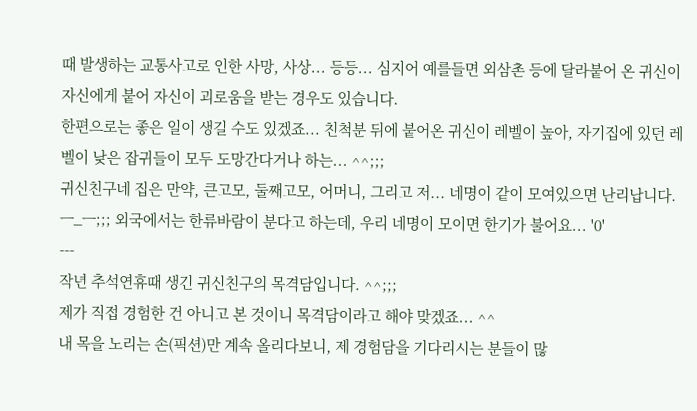때 발생하는 교통사고로 인한 사망, 사상... 등등... 심지어 예를들면 외삼촌 등에 달라붙어 온 귀신이 자신에게 붙어 자신이 괴로움을 받는 경우도 있습니다.
한편으로는 좋은 일이 생길 수도 있겠죠... 친척분 뒤에 붙어온 귀신이 레벨이 높아, 자기집에 있던 레벨이 낮은 잡귀들이 모두 도망간다거나 하는... ^^;;;
귀신친구네 집은 만약, 큰고모, 둘째고모, 어머니, 그리고 저... 네명이 같이 모여있으면 난리납니다.
ㅡ_ㅡ;;; 외국에서는 한류바람이 분다고 하는데, 우리 네명이 모이면 한기가 불어요... '0'
---
작년 추석연휴때 생긴 귀신친구의 목격담입니다. ^^;;;
제가 직접 경험한 건 아니고 본 것이니 목격담이라고 해야 맞겠죠... ^^
내 목을 노리는 손(픽션)만 계속 올리다보니, 제 경험담을 기다리시는 분들이 많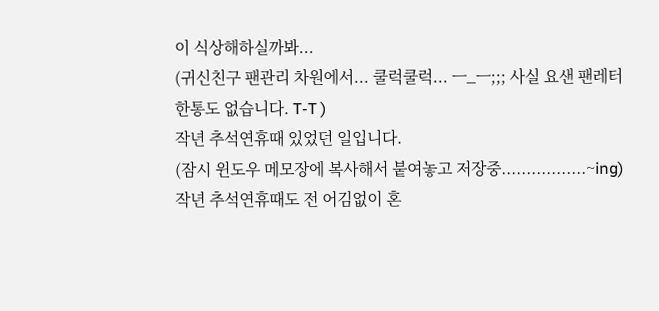이 식상해하실까봐...
(귀신친구 팬관리 차원에서... 쿨럭쿨럭... ㅡ_ㅡ;;; 사실 요샌 팬레터 한통도 없습니다. T-T )
작년 추석연휴때 있었던 일입니다.
(잠시 윈도우 메모장에 복사해서 붙여놓고 저장중.................~ing)
작년 추석연휴때도 전 어김없이 혼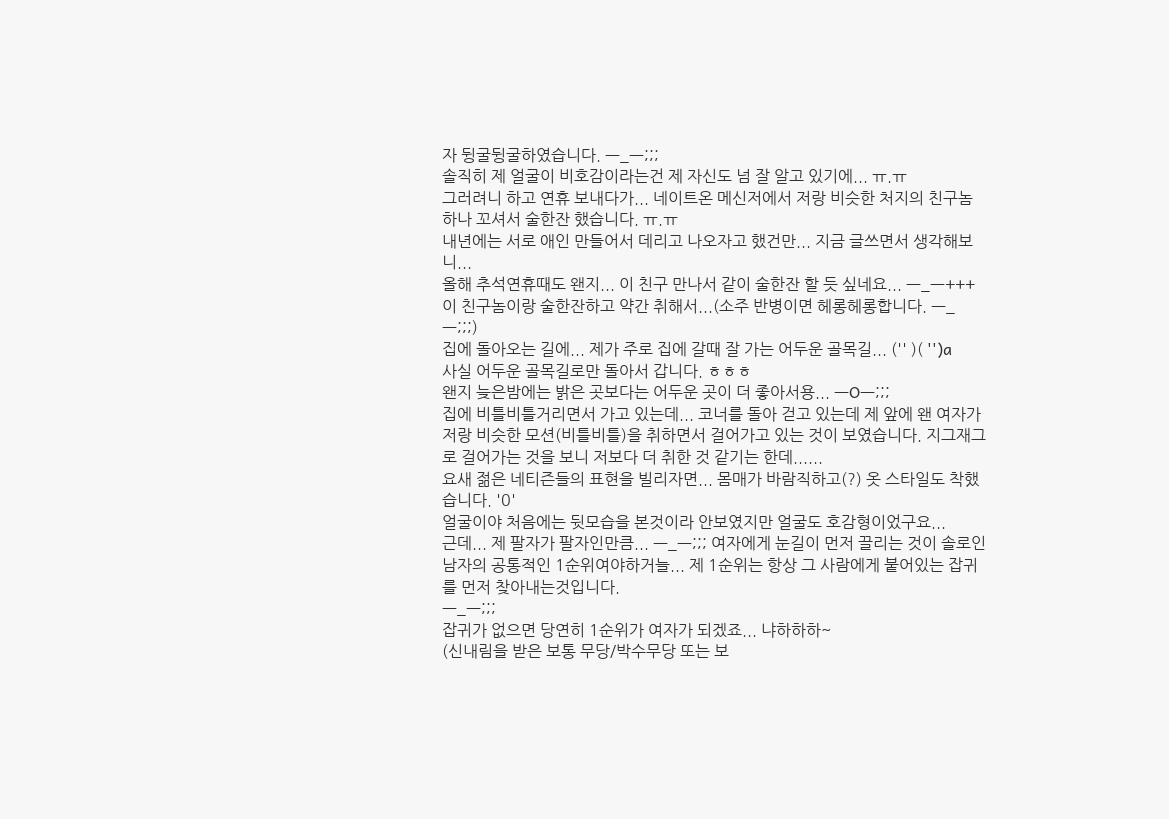자 뒹굴뒹굴하였습니다. ㅡ_ㅡ;;;
솔직히 제 얼굴이 비호감이라는건 제 자신도 넘 잘 알고 있기에... ㅠ.ㅠ
그러려니 하고 연휴 보내다가... 네이트온 메신저에서 저랑 비슷한 처지의 친구놈 하나 꼬셔서 술한잔 했습니다. ㅠ.ㅠ
내년에는 서로 애인 만들어서 데리고 나오자고 했건만... 지금 글쓰면서 생각해보니...
올해 추석연휴때도 왠지... 이 친구 만나서 같이 술한잔 할 듯 싶네요... ㅡ_ㅡ+++
이 친구놈이랑 술한잔하고 약간 취해서...(소주 반병이면 헤롱헤롱합니다. ㅡ_ㅡ;;;)
집에 돌아오는 길에... 제가 주로 집에 갈때 잘 가는 어두운 골목길... ('' )( '')a
사실 어두운 골목길로만 돌아서 갑니다. ㅎㅎㅎ
왠지 늦은밤에는 밝은 곳보다는 어두운 곳이 더 좋아서용... ㅡOㅡ;;;
집에 비틀비틀거리면서 가고 있는데... 코너를 돌아 걷고 있는데 제 앞에 왠 여자가 저랑 비슷한 모션(비틀비틀)을 취하면서 걸어가고 있는 것이 보였습니다. 지그재그로 걸어가는 것을 보니 저보다 더 취한 것 같기는 한데......
요새 젊은 네티즌들의 표현을 빌리자면... 몸매가 바람직하고(?) 옷 스타일도 착했습니다. '0'
얼굴이야 처음에는 뒷모습을 본것이라 안보였지만 얼굴도 호감형이었구요...
근데... 제 팔자가 팔자인만큼... ㅡ_ㅡ;;; 여자에게 눈길이 먼저 끌리는 것이 솔로인 남자의 공통적인 1순위여야하거늘... 제 1순위는 항상 그 사람에게 붙어있는 잡귀를 먼저 찾아내는것입니다.
ㅡ_ㅡ;;;
잡귀가 없으면 당연히 1순위가 여자가 되겠죠... 냐하하하~
(신내림을 받은 보통 무당/박수무당 또는 보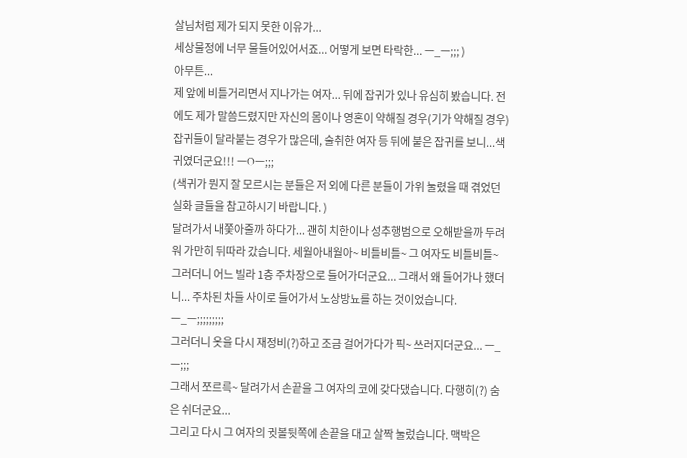살님처럼 제가 되지 못한 이유가...
세상물정에 너무 물들어있어서죠... 어떻게 보면 타락한... ㅡ_ㅡ;;; )
아무튼...
제 앞에 비틀거리면서 지나가는 여자... 뒤에 잡귀가 있나 유심히 봤습니다. 전에도 제가 말씀드렸지만 자신의 몸이나 영혼이 약해질 경우(기가 약해질 경우) 잡귀들이 달라붙는 경우가 많은데, 술취한 여자 등 뒤에 붙은 잡귀를 보니...색귀였더군요!!! ㅡOㅡ;;;
(색귀가 뭔지 잘 모르시는 분들은 저 외에 다른 분들이 가위 눌렸을 때 겪었던 실화 글들을 참고하시기 바랍니다. )
달려가서 내쫓아줄까 하다가... 괜히 치한이나 성추행범으로 오해받을까 두려워 가만히 뒤따라 갔습니다. 세월아내월아~ 비틀비틀~ 그 여자도 비틀비틀~ 그러더니 어느 빌라 1층 주차장으로 들어가더군요... 그래서 왜 들어가나 했더니... 주차된 차들 사이로 들어가서 노상방뇨를 하는 것이었습니다.
ㅡ_ㅡ;;;;;;;;;
그러더니 옷을 다시 재정비(?)하고 조금 걸어가다가 픽~ 쓰러지더군요... ㅡ_ㅡ;;;
그래서 쪼르륵~ 달려가서 손끝을 그 여자의 코에 갖다댔습니다. 다행히(?) 숨은 쉬더군요...
그리고 다시 그 여자의 귓볼뒷쪽에 손끝을 대고 살짝 눌렀습니다. 맥박은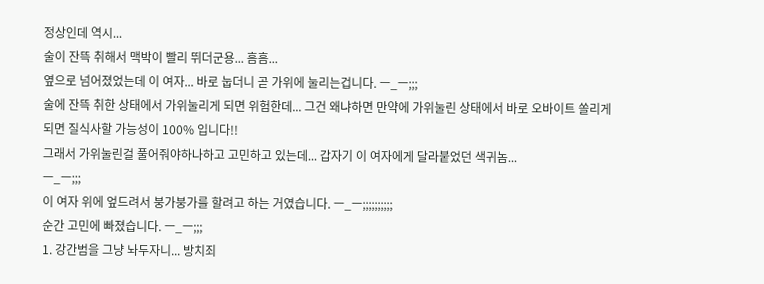정상인데 역시...
술이 잔뜩 취해서 맥박이 빨리 뛰더군용... 흠흠...
옆으로 넘어졌었는데 이 여자... 바로 눕더니 곧 가위에 눌리는겁니다. ㅡ_ㅡ;;;
술에 잔뜩 취한 상태에서 가위눌리게 되면 위험한데... 그건 왜냐하면 만약에 가위눌린 상태에서 바로 오바이트 쏠리게 되면 질식사할 가능성이 100% 입니다!!
그래서 가위눌린걸 풀어줘야하나하고 고민하고 있는데... 갑자기 이 여자에게 달라붙었던 색귀놈...
ㅡ_ㅡ;;;
이 여자 위에 엎드려서 붕가붕가를 할려고 하는 거였습니다. ㅡ_ㅡ;;;;;;;;;;
순간 고민에 빠졌습니다. ㅡ_ㅡ;;;
1. 강간범을 그냥 놔두자니... 방치죄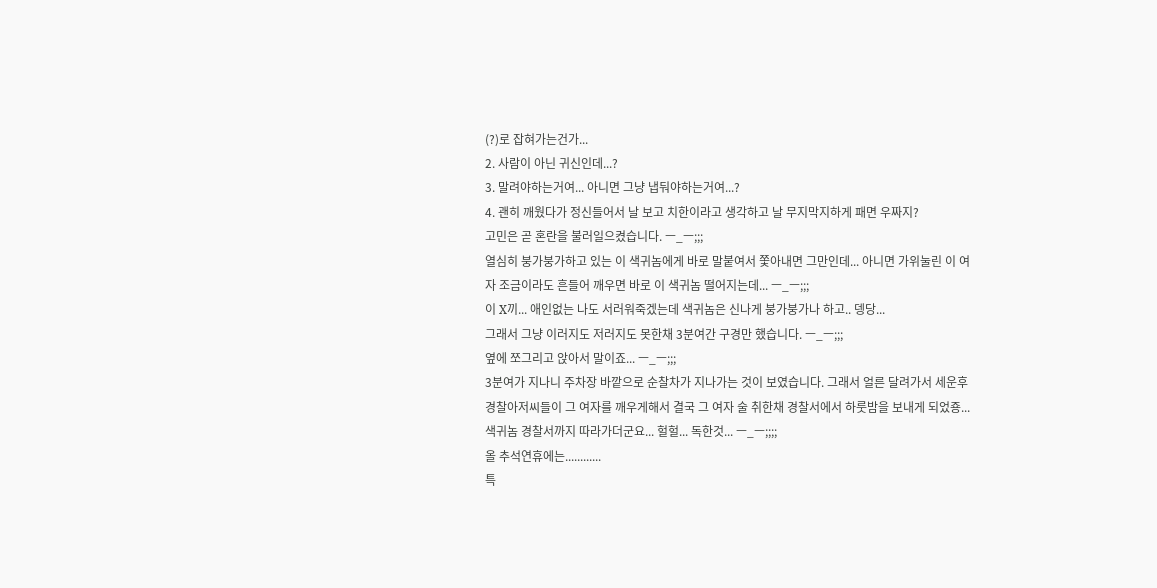(?)로 잡혀가는건가...
2. 사람이 아닌 귀신인데...?
3. 말려야하는거여... 아니면 그냥 냅둬야하는거여...?
4. 괜히 깨웠다가 정신들어서 날 보고 치한이라고 생각하고 날 무지막지하게 패면 우짜지?
고민은 곧 혼란을 불러일으켰습니다. ㅡ_ㅡ;;;
열심히 붕가붕가하고 있는 이 색귀놈에게 바로 말붙여서 쫓아내면 그만인데... 아니면 가위눌린 이 여자 조금이라도 흔들어 깨우면 바로 이 색귀놈 떨어지는데... ㅡ_ㅡ;;;
이 X끼... 애인없는 나도 서러워죽겠는데 색귀놈은 신나게 붕가붕가나 하고.. 뎅당...
그래서 그냥 이러지도 저러지도 못한채 3분여간 구경만 했습니다. ㅡ_ㅡ;;;
옆에 쪼그리고 앉아서 말이죠... ㅡ_ㅡ;;;
3분여가 지나니 주차장 바깥으로 순찰차가 지나가는 것이 보였습니다. 그래서 얼른 달려가서 세운후 경찰아저씨들이 그 여자를 깨우게해서 결국 그 여자 술 취한채 경찰서에서 하룻밤을 보내게 되었죵... 색귀놈 경찰서까지 따라가더군요... 헐헐... 독한것... ㅡ_ㅡ;;;;
올 추석연휴에는............
특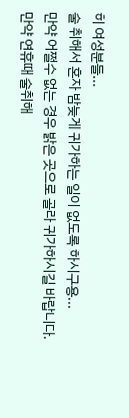히 여성분들...
술 취해서 혼자 밤늦게 귀가하는 일이 없도록 하시구용...
만약 어쩔수 없는 경우 밝은 곳으로 골라 귀가하시길 바랍니다.
만약 연휴때 술취해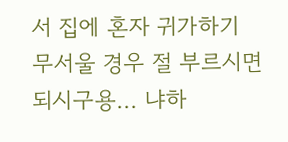서 집에 혼자 귀가하기 무서울 경우 절 부르시면 되시구용... 냐하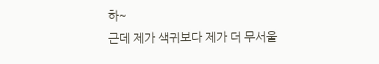하~
근데 제가 색귀보다 제가 더 무서울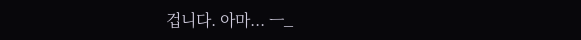겁니다. 아마... ㅡ_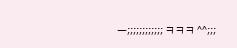ㅡ;;;;;;;;;;;; ㅋㅋㅋ ^^;;;